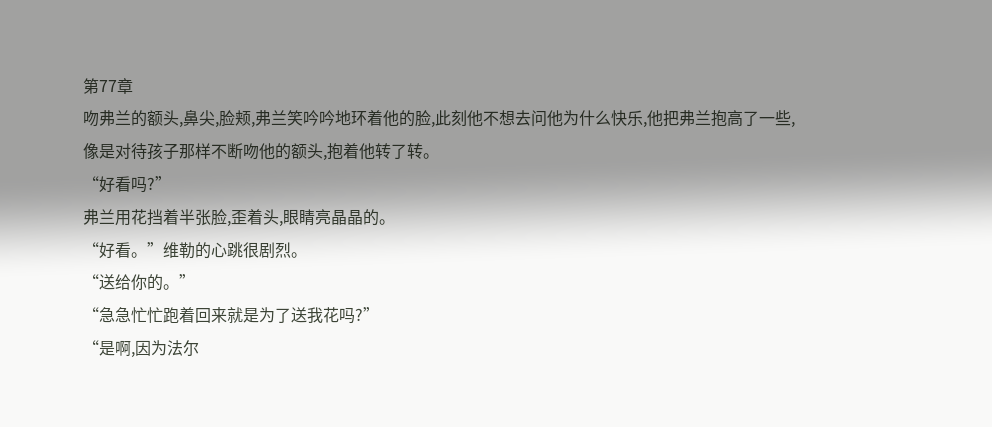第77章
吻弗兰的额头,鼻尖,脸颊,弗兰笑吟吟地环着他的脸,此刻他不想去问他为什么快乐,他把弗兰抱高了一些,像是对待孩子那样不断吻他的额头,抱着他转了转。
“好看吗?”
弗兰用花挡着半张脸,歪着头,眼睛亮晶晶的。
“好看。”维勒的心跳很剧烈。
“送给你的。”
“急急忙忙跑着回来就是为了送我花吗?”
“是啊,因为法尔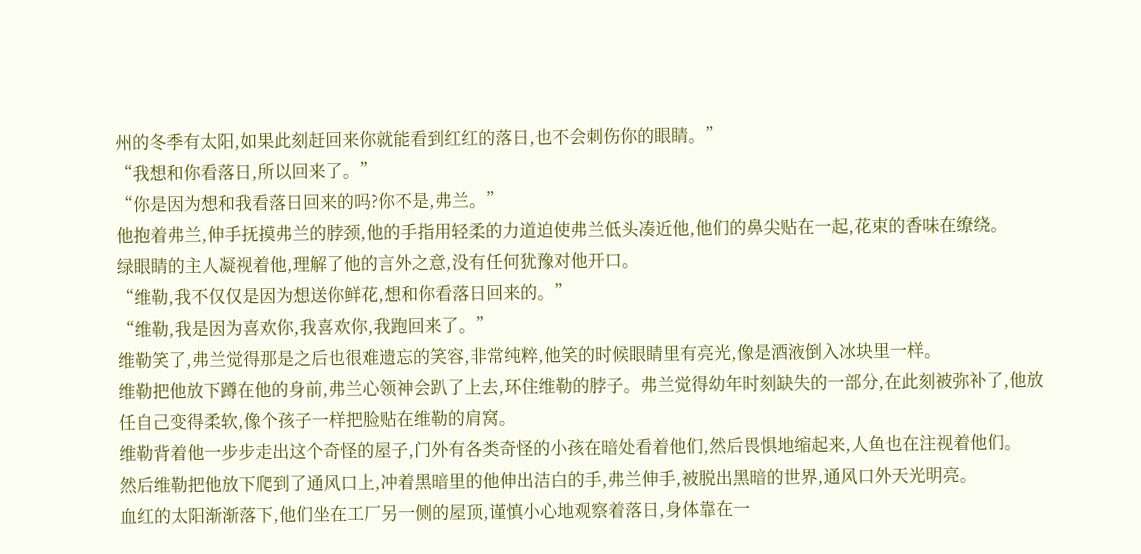州的冬季有太阳,如果此刻赶回来你就能看到红红的落日,也不会刺伤你的眼睛。”
“我想和你看落日,所以回来了。”
“你是因为想和我看落日回来的吗?你不是,弗兰。”
他抱着弗兰,伸手抚摸弗兰的脖颈,他的手指用轻柔的力道迫使弗兰低头凑近他,他们的鼻尖贴在一起,花束的香味在缭绕。
绿眼睛的主人凝视着他,理解了他的言外之意,没有任何犹豫对他开口。
“维勒,我不仅仅是因为想送你鲜花,想和你看落日回来的。”
“维勒,我是因为喜欢你,我喜欢你,我跑回来了。”
维勒笑了,弗兰觉得那是之后也很难遗忘的笑容,非常纯粹,他笑的时候眼睛里有亮光,像是酒液倒入冰块里一样。
维勒把他放下蹲在他的身前,弗兰心领神会趴了上去,环住维勒的脖子。弗兰觉得幼年时刻缺失的一部分,在此刻被弥补了,他放任自己变得柔软,像个孩子一样把脸贴在维勒的肩窝。
维勒背着他一步步走出这个奇怪的屋子,门外有各类奇怪的小孩在暗处看着他们,然后畏惧地缩起来,人鱼也在注视着他们。
然后维勒把他放下爬到了通风口上,冲着黑暗里的他伸出洁白的手,弗兰伸手,被脱出黑暗的世界,通风口外天光明亮。
血红的太阳渐渐落下,他们坐在工厂另一侧的屋顶,谨慎小心地观察着落日,身体靠在一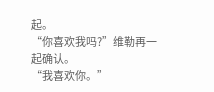起。
“你喜欢我吗?”维勒再一起确认。
“我喜欢你。”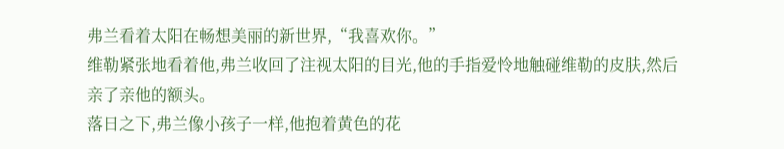弗兰看着太阳在畅想美丽的新世界,“我喜欢你。”
维勒紧张地看着他,弗兰收回了注视太阳的目光,他的手指爱怜地触碰维勒的皮肤,然后亲了亲他的额头。
落日之下,弗兰像小孩子一样,他抱着黄色的花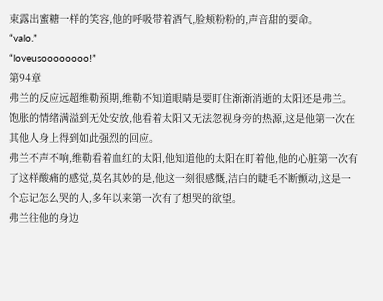束露出蜜糖一样的笑容,他的呼吸带着酒气,脸颊粉粉的,声音甜的要命。
“valo.”
“loveusoooooooo!”
第94章
弗兰的反应远超维勒预期,维勒不知道眼睛是要盯住渐渐消逝的太阳还是弗兰。饱胀的情绪满溢到无处安放,他看着太阳又无法忽视身旁的热源,这是他第一次在其他人身上得到如此强烈的回应。
弗兰不声不响,维勒看着血红的太阳,他知道他的太阳在盯着他,他的心脏第一次有了这样酸痛的感觉,莫名其妙的是,他这一刻很感慨,洁白的睫毛不断颤动,这是一个忘记怎么哭的人,多年以来第一次有了想哭的欲望。
弗兰往他的身边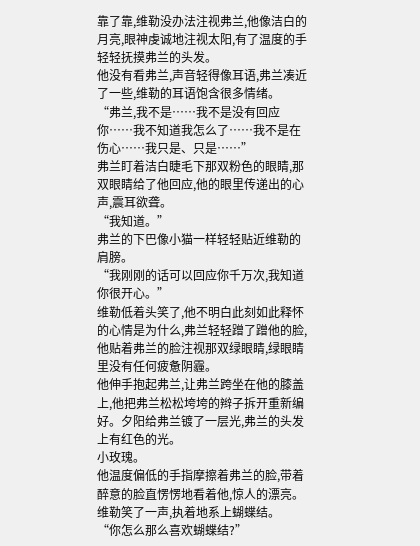靠了靠,维勒没办法注视弗兰,他像洁白的月亮,眼神虔诚地注视太阳,有了温度的手轻轻抚摸弗兰的头发。
他没有看弗兰,声音轻得像耳语,弗兰凑近了一些,维勒的耳语饱含很多情绪。
“弗兰,我不是……我不是没有回应你……我不知道我怎么了……我不是在伤心……我只是、只是……”
弗兰盯着洁白睫毛下那双粉色的眼睛,那双眼睛给了他回应,他的眼里传递出的心声,震耳欲聋。
“我知道。”
弗兰的下巴像小猫一样轻轻贴近维勒的肩膀。
“我刚刚的话可以回应你千万次,我知道你很开心。”
维勒低着头笑了,他不明白此刻如此释怀的心情是为什么,弗兰轻轻蹭了蹭他的脸,他贴着弗兰的脸注视那双绿眼睛,绿眼睛里没有任何疲惫阴霾。
他伸手抱起弗兰,让弗兰跨坐在他的膝盖上,他把弗兰松松垮垮的辫子拆开重新编好。夕阳给弗兰镀了一层光,弗兰的头发上有红色的光。
小玫瑰。
他温度偏低的手指摩擦着弗兰的脸,带着醉意的脸直愣愣地看着他,惊人的漂亮。
维勒笑了一声,执着地系上蝴蝶结。
“你怎么那么喜欢蝴蝶结?”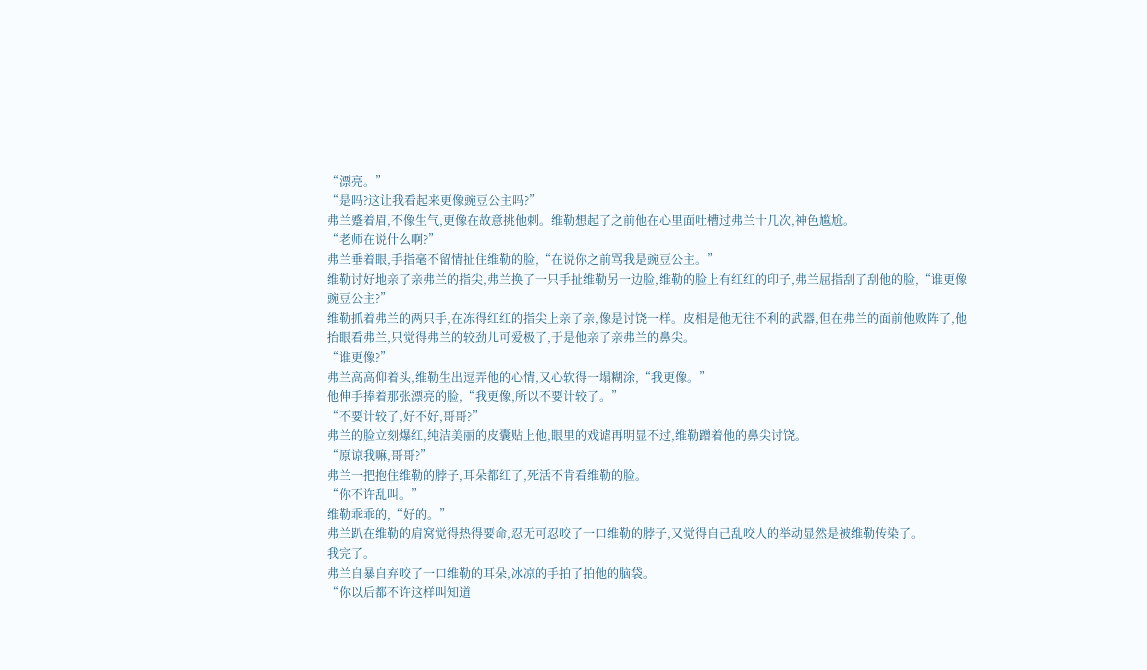“漂亮。”
“是吗?这让我看起来更像豌豆公主吗?”
弗兰蹙着眉,不像生气,更像在故意挑他刺。维勒想起了之前他在心里面吐槽过弗兰十几次,神色尴尬。
“老师在说什么啊?”
弗兰垂着眼,手指毫不留情扯住维勒的脸,“在说你之前骂我是豌豆公主。”
维勒讨好地亲了亲弗兰的指尖,弗兰换了一只手扯维勒另一边脸,维勒的脸上有红红的印子,弗兰屈指刮了刮他的脸,“谁更像豌豆公主?”
维勒抓着弗兰的两只手,在冻得红红的指尖上亲了亲,像是讨饶一样。皮相是他无往不利的武器,但在弗兰的面前他败阵了,他抬眼看弗兰,只觉得弗兰的较劲儿可爱极了,于是他亲了亲弗兰的鼻尖。
“谁更像?”
弗兰高高仰着头,维勒生出逗弄他的心情,又心软得一塌糊涂,“我更像。”
他伸手捧着那张漂亮的脸,“我更像,所以不要计较了。”
“不要计较了,好不好,哥哥?”
弗兰的脸立刻爆红,纯洁美丽的皮囊贴上他,眼里的戏谑再明显不过,维勒蹭着他的鼻尖讨饶。
“原谅我嘛,哥哥?”
弗兰一把抱住维勒的脖子,耳朵都红了,死活不肯看维勒的脸。
“你不许乱叫。”
维勒乖乖的,“好的。”
弗兰趴在维勒的肩窝觉得热得要命,忍无可忍咬了一口维勒的脖子,又觉得自己乱咬人的举动显然是被维勒传染了。
我完了。
弗兰自暴自弃咬了一口维勒的耳朵,冰凉的手拍了拍他的脑袋。
“你以后都不许这样叫知道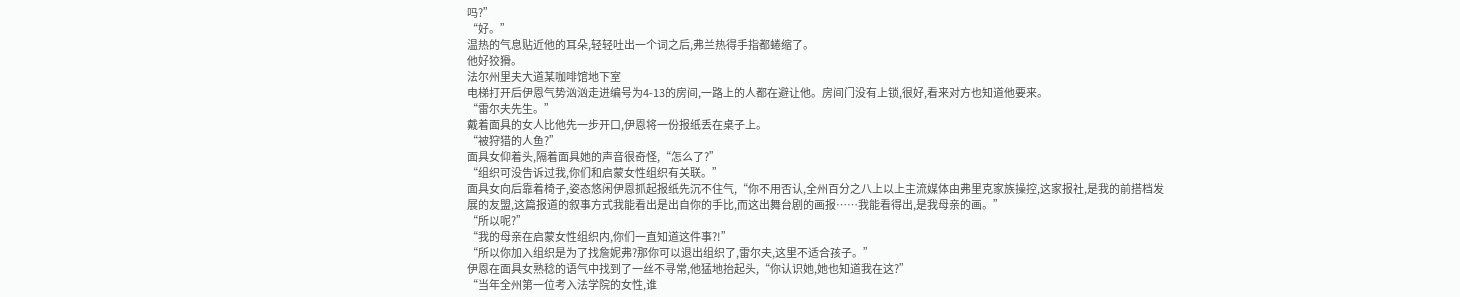吗?”
“好。”
温热的气息贴近他的耳朵,轻轻吐出一个词之后,弗兰热得手指都蜷缩了。
他好狡猾。
法尔州里夫大道某咖啡馆地下室
电梯打开后伊恩气势汹汹走进编号为4-13的房间,一路上的人都在避让他。房间门没有上锁,很好,看来对方也知道他要来。
“雷尔夫先生。”
戴着面具的女人比他先一步开口,伊恩将一份报纸丢在桌子上。
“被狩猎的人鱼?”
面具女仰着头,隔着面具她的声音很奇怪,“怎么了?”
“组织可没告诉过我,你们和启蒙女性组织有关联。”
面具女向后靠着椅子,姿态悠闲伊恩抓起报纸先沉不住气,“你不用否认,全州百分之八上以上主流媒体由弗里克家族操控,这家报社,是我的前搭档发展的友盟,这篇报道的叙事方式我能看出是出自你的手比,而这出舞台剧的画报……我能看得出,是我母亲的画。”
“所以呢?”
“我的母亲在启蒙女性组织内,你们一直知道这件事?!”
“所以你加入组织是为了找詹妮弗?那你可以退出组织了,雷尔夫,这里不适合孩子。”
伊恩在面具女熟稔的语气中找到了一丝不寻常,他猛地抬起头,“你认识她,她也知道我在这?”
“当年全州第一位考入法学院的女性,谁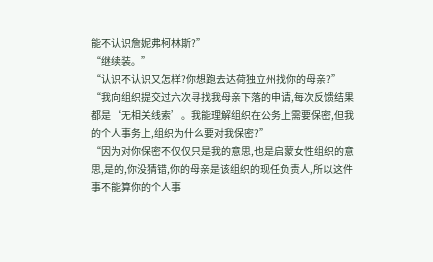能不认识詹妮弗柯林斯?”
“继续装。”
“认识不认识又怎样?你想跑去达荷独立州找你的母亲?”
“我向组织提交过六次寻找我母亲下落的申请,每次反馈结果都是‘无相关线索’。我能理解组织在公务上需要保密,但我的个人事务上,组织为什么要对我保密?”
“因为对你保密不仅仅只是我的意思,也是启蒙女性组织的意思,是的,你没猜错,你的母亲是该组织的现任负责人,所以这件事不能算你的个人事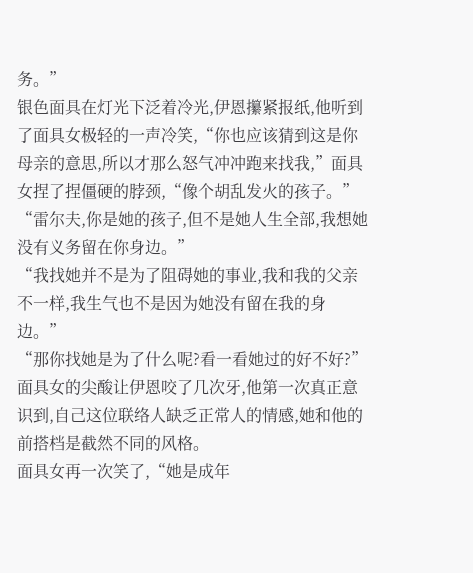务。”
银色面具在灯光下泛着冷光,伊恩攥紧报纸,他听到了面具女极轻的一声冷笑,“你也应该猜到这是你母亲的意思,所以才那么怒气冲冲跑来找我,”面具女捏了捏僵硬的脖颈,“像个胡乱发火的孩子。”
“雷尔夫,你是她的孩子,但不是她人生全部,我想她没有义务留在你身边。”
“我找她并不是为了阻碍她的事业,我和我的父亲不一样,我生气也不是因为她没有留在我的身边。”
“那你找她是为了什么呢?看一看她过的好不好?”
面具女的尖酸让伊恩咬了几次牙,他第一次真正意识到,自己这位联络人缺乏正常人的情感,她和他的前搭档是截然不同的风格。
面具女再一次笑了,“她是成年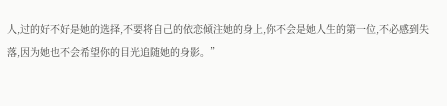人,过的好不好是她的选择,不要将自己的依恋倾注她的身上,你不会是她人生的第一位,不必感到失落,因为她也不会希望你的目光追随她的身影。”